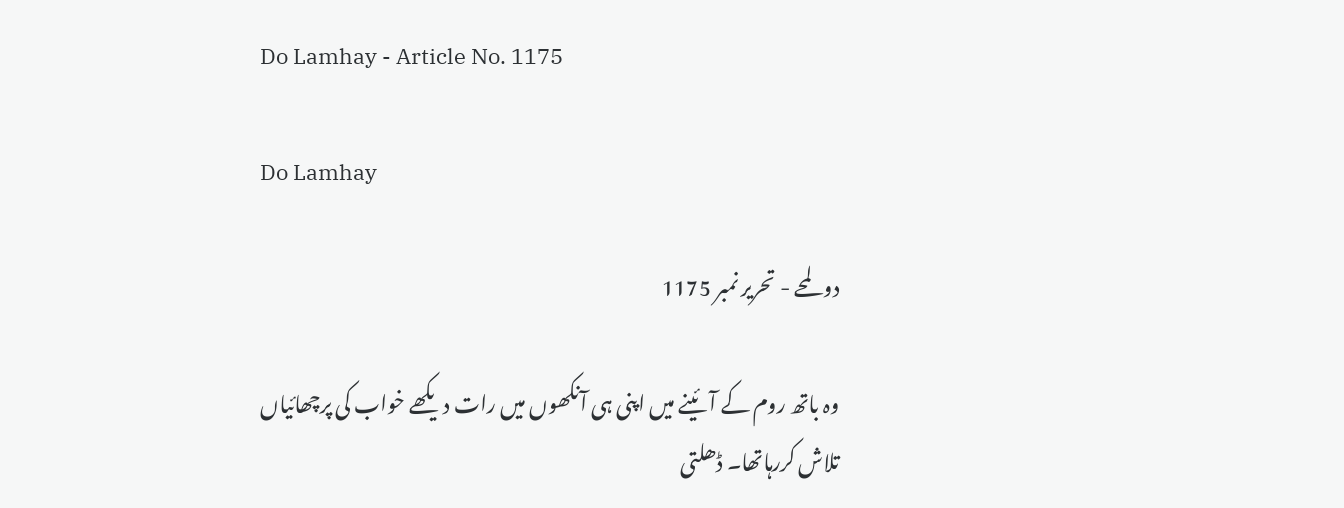Do Lamhay - Article No. 1175

Do Lamhay

دو لمحے - تحریر نمبر 1175

وہ باتھ روم کے آئینے میں اپنی ہی آنکھوں میں رات دیکھے خواب کی پرچھائیاں تلاش کررہاتھا۔ ڈھلتی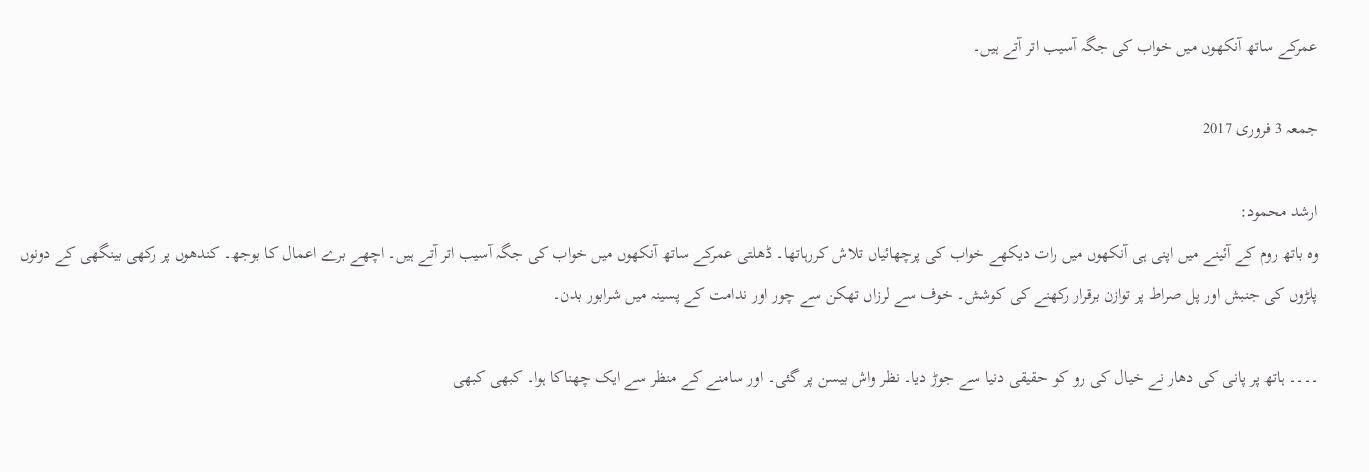عمرکے ساتھ آنکھوں میں خواب کی جگہ آسیب اتر آتے ہیں۔

جمعہ 3 فروری 2017

ارشد محمود:
وہ باتھ روم کے آئینے میں اپنی ہی آنکھوں میں رات دیکھے خواب کی پرچھائیاں تلاش کررہاتھا۔ ڈھلتی عمرکے ساتھ آنکھوں میں خواب کی جگہ آسیب اتر آتے ہیں۔ اچھے برے اعمال کا بوجھ۔ کندھوں پر رکھی بینگھی کے دونوں پلڑوں کی جنبش اور پل صراط پر توازن برقرار رکھنے کی کوشش۔ خوف سے لرزاں تھکن سے چور اور ندامت کے پسینہ میں شرابور بدن۔

۔۔۔۔ ہاتھ پر پانی کی دھار نے خیال کی رو کو حقیقی دنیا سے جوڑ دیا۔ نظر واش بیسن پر گئی۔ اور سامنے کے منظر سے ایک چھناکا ہوا۔ کبھی کبھی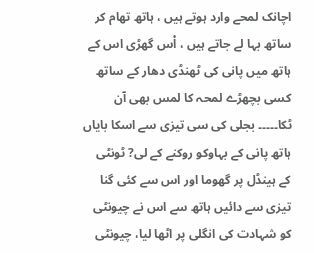اچانک لمحے وارد ہوتے ہیں ، ہاتھ تھام کر ساتھ بہا لے جاتے ہیں ، اْس گھڑی اس کے ہاتھ میں پانی کی ٹھنڈی دھار کے ساتھ کسی بچھڑے لمحہ کا لمس بھی آن ٹکا۔۔۔۔۔ بجلی کی سی تیزی سے اسکا بایاں ہاتھ پانی کے بہاوکو روکنے کے لی? ٹونٹی کے ہینڈل پر گھوما اور اس سے کئی گنا تیزی سے دائیں ہاتھ سے اس نے چیونٹی کو شہادت کی انگلی پر اٹھا لیا، چیونٹی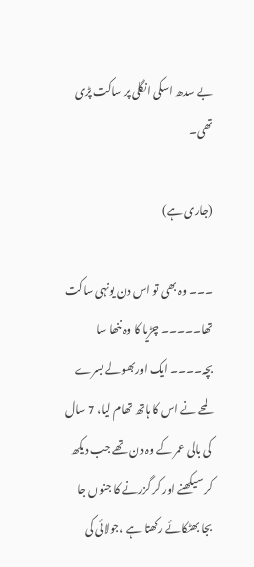بے سدھ اسکی انگلی پر ساکت پڑی تھی۔

(جاری ہے)

۔۔۔ وہ بھی تو اس دن یونہی ساکت تھا۔۔۔۔۔ چڑیا کا وہ ننھا سا بچہ۔۔۔۔ ایک اوربھولے بسرے لمحے نے اس کا ہاتھ تھام لیا، 7 سال کی بالی عمر کے وہ دن تھے جب دیکھ کر سیکھنے اور کر گزرنے کا جنوں جا بجا بھٹکائے رکھتا ہے ،جولائی کی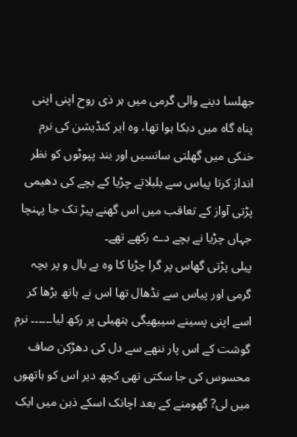جھلسا دینے والی گرمی میں ہر ذی روح اپنی اپنی پناہ گاہ میں دبکا ہوا تھا، وہ ایر کنڈیشن کی نرم خنکی میں گھلتی سانسیں اور بند پپوٹوں کو نظر انداز کرتا پیاس سے بلبلاتے چڑیا کے بچے کی دھیمی پڑتی آواز کے تعاقب میں اس گھنے پیڑ تک جا پہنچا جہاں چڑیا نے بچے دے رکھے تھے۔
پیلی پڑتی گھاس پر گرا چڑیا کا وہ بے بال و پر بچہ گرمی اور پیاس سے نڈھال تھا اس نے ہاتھ بڑھا کر اسے اپنی پسینے سیبھیگی ہتھیلی پر رکھ لیا۔۔۔۔۔۔ نرم گوشت کے اس پار ننھے سے دل کی دھڑکن صاف محسوس کی جا سکتی تھی کچھ دیر اس کو ہاتھوں میں لی? گھومنے کے بعد اچانک اسکے ذہن میں ایک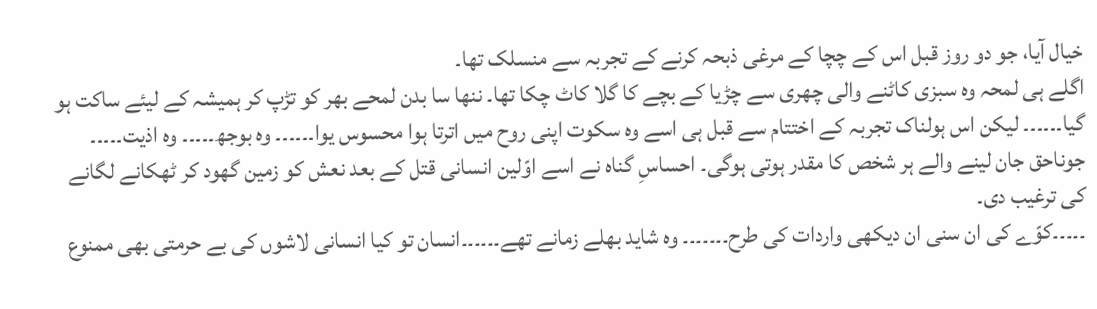خیال آیا، جو دو روز قبل اس کے چچا کے مرغی ذبحہ کرنے کے تجربہ سے منسلک تھا۔
اگلے ہی لمحہ وہ سبزی کاٹنے والی چھری سے چڑیا کے بچے کا گلا کاٹ چکا تھا۔ ننھا سا بدن لمحے بھر کو تڑپ کر ہمیشہ کے لیئے ساکت ہو گیا۔۔۔۔۔۔ لیکن اس ہولناک تجربہ کے اختتام سے قبل ہی اسے وہ سکوت اپنی روح میں اترتا ہوا محسوس یوا۔۔۔۔۔۔ وہ بوجھ۔۔۔۔۔ وہ اذیت۔۔۔۔۔ جوناحق جان لینے والے ہر شخص کا مقدر ہوتی ہوگی۔ احساسِ گناہ نے اسے اوّلین انسانی قتل کے بعد نعش کو زمین گھود کر ٹھکانے لگانے کی ترغیب دی۔
۔۔۔۔۔کوّے کی ان سنی ان دیکھی واردات کی طرح۔۔۔۔۔۔۔ وہ شاید بھلے زمانے تھے۔۔۔۔۔۔انسان تو کیا انسانی لاشوں کی بے حرمتی بھی ممنوع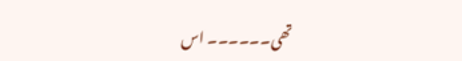تھی۔۔۔۔۔۔ اس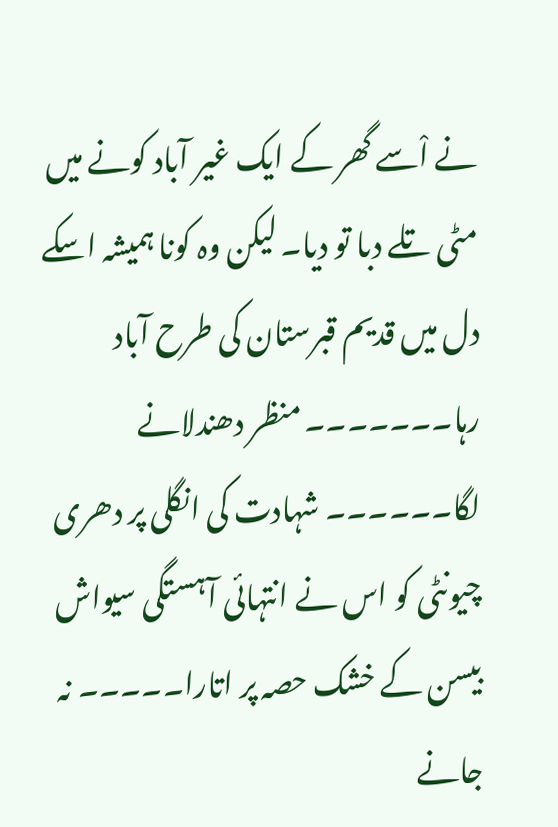نے اْسے گھر کے ایک غیر آباد کونے میں مٹی تلے دبا تو دیا۔ لیکن وہ کونا ہمیشہ اسکے دل میں قدیم قبرستان کی طرح آباد رہا۔۔۔۔۔۔۔ منظر دھندلانے لگا۔۔۔۔۔۔ شہادت کی انگلی پر دھری چیونٹی کو اس نے انتہائی آہستگی سیواش بیسن کے خشک حصہ پر اتارا۔۔۔۔۔ نہ جانے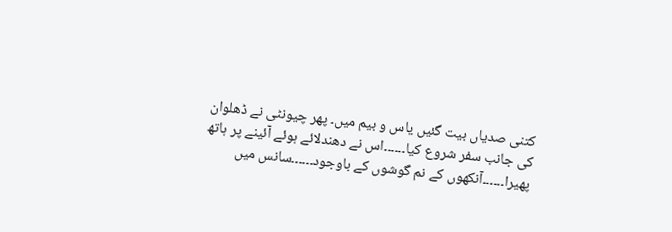کتنی صدیاں بیت گئیں یاس و بیم میں۔ پھر چیونٹی نے ڈھلوان کی جانب سفر شروع کیا۔۔۔۔۔۔اس نے دھندلائے ہوئے آئینے پر ہاتھ پھیرا۔۔۔۔۔۔آنکھوں کے نم گوشوں کے باوجود۔۔۔۔۔۔سانس میں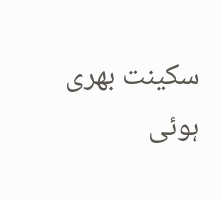سکینت بھری ہوئی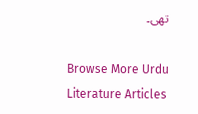تھی۔

Browse More Urdu Literature Articles